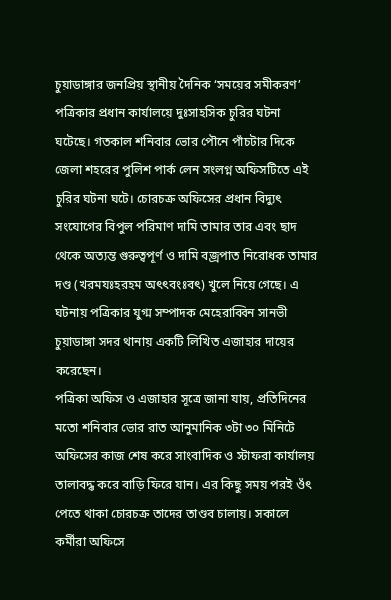চুয়াডাঙ্গার জনপ্রিয় স্থানীয় দৈনিক ‘সময়ের সমীকরণ’ পত্রিকার প্রধান কার্যালয়ে দুঃসাহসিক চুরির ঘটনা ঘটেছে। গতকাল শনিবার ভোর পৌনে পাঁচটার দিকে জেলা শহরের পুলিশ পার্ক লেন সংলগ্ন অফিসটিতে এই চুরির ঘটনা ঘটে। চোরচক্র অফিসের প্রধান বিদ্যুৎ সংযোগের বিপুল পরিমাণ দামি তামার তার এবং ছাদ থেকে অত্যন্ত গুরুত্বপূর্ণ ও দামি বজ্রপাত নিরোধক তামার দণ্ড (খরমযঃহরহম অৎৎবংঃবৎ) খুলে নিয়ে গেছে। এ ঘটনায় পত্রিকার যুগ্ম সম্পাদক মেহেরাব্বিন সানভী চুয়াডাঙ্গা সদর থানায় একটি লিখিত এজাহার দায়ের করেছেন।
পত্রিকা অফিস ও এজাহার সূত্রে জানা যায়, প্রতিদিনের মতো শনিবার ভোর রাত আনুমানিক ৩টা ৩০ মিনিটে অফিসের কাজ শেষ করে সাংবাদিক ও স্টাফরা কার্যালয় তালাবদ্ধ করে বাড়ি ফিরে যান। এর কিছু সময় পরই ওঁৎ পেতে থাকা চোরচক্র তাদের তাণ্ডব চালায়। সকালে কর্মীরা অফিসে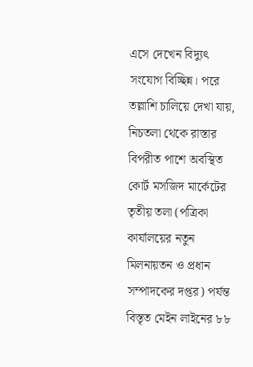এসে দেখেন বিদ্যুৎ সংযোগ বিচ্ছিন্ন। পরে তল্লাশি চালিয়ে দেখা যায়, নিচতলা থেকে রাস্তার বিপরীত পাশে অবস্থিত কোর্ট মসজিদ মার্কেটের তৃতীয় তলা (পত্রিকা কার্যালয়ের নতুন মিলনায়তন ও প্রধান সম্পাদকের দপ্তর) পর্যন্ত বিস্তৃত মেইন লাইনের ৮৮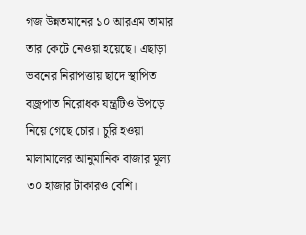গজ উন্নতমানের ১০ আরএম তামার তার কেটে নেওয়া হয়েছে। এছাড়া ভবনের নিরাপত্তায় ছাদে স্থাপিত বজ্রপাত নিরোধক যন্ত্রটিও উপড়ে নিয়ে গেছে চোর। চুরি হওয়া মালামালের আনুমানিক বাজার মূল্য ৩০ হাজার টাকারও বেশি।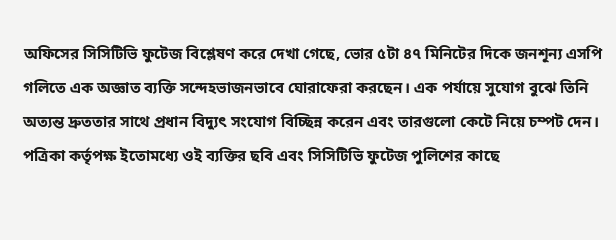অফিসের সিসিটিভি ফুটেজ বিশ্লেষণ করে দেখা গেছে, ভোর ৫টা ৪৭ মিনিটের দিকে জনশূন্য এসপি গলিতে এক অজ্ঞাত ব্যক্তি সন্দেহভাজনভাবে ঘোরাফেরা করছেন। এক পর্যায়ে সুযোগ বুঝে তিনি অত্যন্ত দ্রুততার সাথে প্রধান বিদ্যুৎ সংযোগ বিচ্ছিন্ন করেন এবং তারগুলো কেটে নিয়ে চম্পট দেন। পত্রিকা কর্তৃপক্ষ ইতোমধ্যে ওই ব্যক্তির ছবি এবং সিসিটিভি ফুটেজ পুলিশের কাছে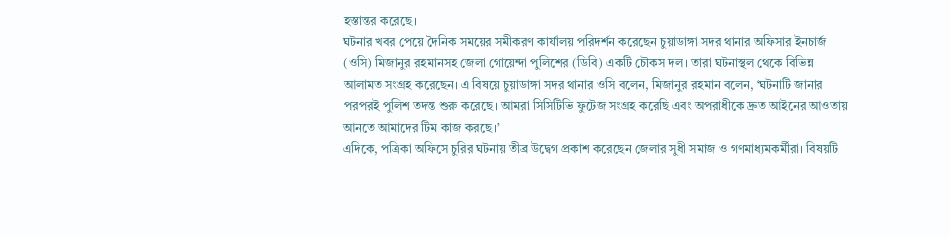হস্তান্তর করেছে।
ঘটনার খবর পেয়ে দৈনিক সময়ের সমীকরণ কার্যালয় পরিদর্শন করেছেন চুয়াডাঙ্গা সদর থানার অফিসার ইনচার্জ (ওসি) মিজানুর রহমানসহ জেলা গোয়েন্দা পুলিশের (ডিবি) একটি চৌকস দল। তারা ঘটনাস্থল থেকে বিভিন্ন আলামত সংগ্রহ করেছেন। এ বিষয়ে চুয়াডাঙ্গা সদর থানার ওসি বলেন, মিজানুর রহমান বলেন, ‘ঘটনাটি জানার পরপরই পুলিশ তদন্ত শুরু করেছে। আমরা সিসিটিভি ফুটেজ সংগ্রহ করেছি এবং অপরাধীকে দ্রুত আইনের আওতায় আনতে আমাদের টিম কাজ করছে।’
এদিকে, পত্রিকা অফিসে চুরির ঘটনায় তীব্র উদ্বেগ প্রকাশ করেছেন জেলার সুধী সমাজ ও গণমাধ্যমকর্মীরা। বিষয়টি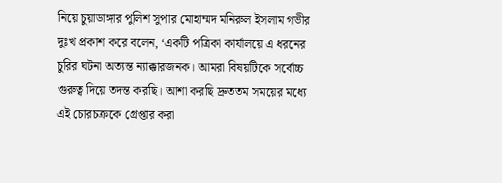নিয়ে চুয়াডাঙ্গার পুলিশ সুপার মোহাম্মদ মনিরুল ইসলাম গভীর দুঃখ প্রকাশ করে বলেন, ‘একটি পত্রিকা কার্যালয়ে এ ধরনের চুরির ঘটনা অত্যন্ত ন্যাক্কারজনক। আমরা বিষয়টিকে সর্বোচ্চ গুরুত্ব দিয়ে তদন্ত করছি। আশা করছি দ্রুততম সময়ের মধ্যে এই চোরচক্রকে গ্রেপ্তার করা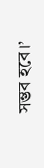সম্ভব হবে।’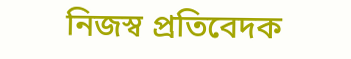নিজস্ব প্রতিবেদক